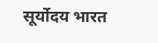सूर्योदय भारत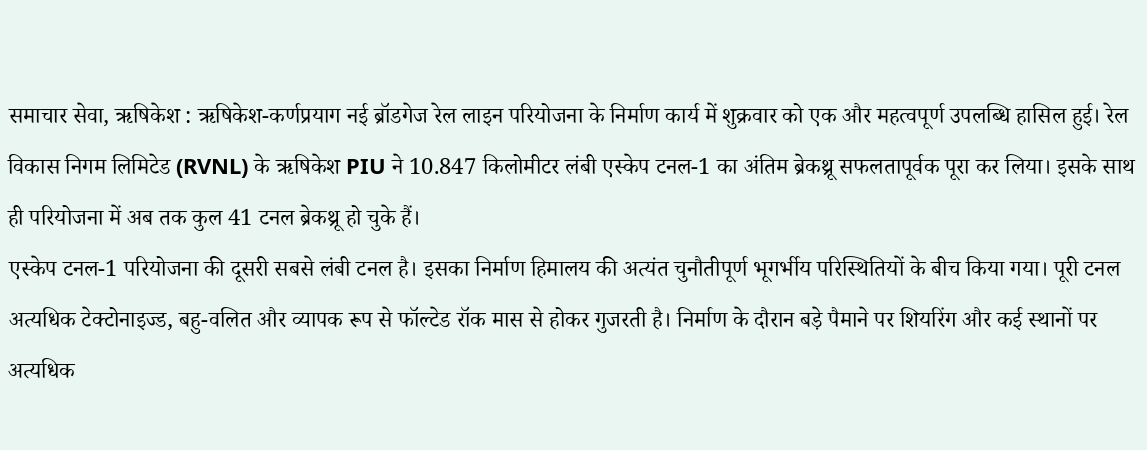समाचार सेवा, ऋषिकेश : ऋषिकेश-कर्णप्रयाग नई ब्रॉडगेज रेल लाइन परियोजना के निर्माण कार्य में शुक्रवार को एक और महत्वपूर्ण उपलब्धि हासिल हुई। रेल विकास निगम लिमिटेड (RVNL) के ऋषिकेश PIU ने 10.847 किलोमीटर लंबी एस्केप टनल-1 का अंतिम ब्रेकथ्रू सफलतापूर्वक पूरा कर लिया। इसके साथ ही परियोजना में अब तक कुल 41 टनल ब्रेकथ्रू हो चुके हैं।
एस्केप टनल-1 परियोजना की दूसरी सबसे लंबी टनल है। इसका निर्माण हिमालय की अत्यंत चुनौतीपूर्ण भूगर्भीय परिस्थितियों के बीच किया गया। पूरी टनल अत्यधिक टेक्टोनाइज्ड, बहु-वलित और व्यापक रूप से फॉल्टेड रॉक मास से होकर गुजरती है। निर्माण के दौरान बड़े पैमाने पर शियरिंग और कई स्थानों पर अत्यधिक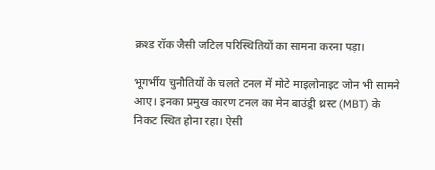क्रश्ड रॉक जैसी जटिल परिस्थितियों का सामना करना पड़ा।

भूगर्भीय चुनौतियों के चलते टनल में मोटे माइलोनाइट जोन भी सामने आए। इनका प्रमुख कारण टनल का मेन बाउंड्री थ्रस्ट (MBT) के निकट स्थित होना रहा। ऐसी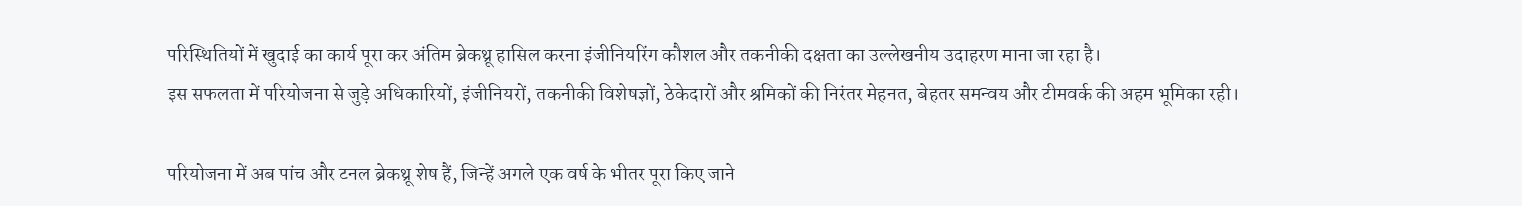परिस्थितियों में खुदाई का कार्य पूरा कर अंतिम ब्रेकथ्रू हासिल करना इंजीनियरिंग कौशल और तकनीकी दक्षता का उल्लेखनीय उदाहरण माना जा रहा है।
इस सफलता में परियोजना से जुड़े अधिकारियों, इंजीनियरों, तकनीकी विशेषज्ञों, ठेकेदारों और श्रमिकों की निरंतर मेहनत, बेहतर समन्वय और टीमवर्क की अहम भूमिका रही।

परियोजना में अब पांच और टनल ब्रेकथ्रू शेष हैं, जिन्हें अगले एक वर्ष के भीतर पूरा किए जाने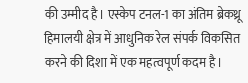की उम्मीद है। एस्केप टनल-1 का अंतिम ब्रेकथ्रू हिमालयी क्षेत्र में आधुनिक रेल संपर्क विकसित करने की दिशा में एक महत्वपूर्ण कदम है।